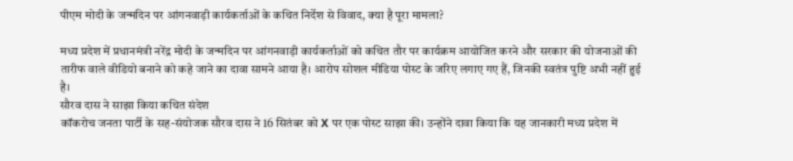पीएम मोदी के जन्मदिन पर आंगनवाड़ी कार्यकर्ताओं के कथित निर्देश से विवाद, क्या है पूरा मामला?

मध्य प्रदेश में प्रधानमंत्री नरेंद्र मोदी के जन्मदिन पर आंगनवाड़ी कार्यकर्ताओं को कथित तौर पर कार्यक्रम आयोजित करने और सरकार की योजनाओं की तारीफ वाले वीडियो बनाने को कहे जाने का दावा सामने आया है। आरोप सोशल मीडिया पोस्ट के जरिए लगाए गए हैं, जिनकी स्वतंत्र पुष्टि अभी नहीं हुई है।
सौरव दास ने साझा किया कथित संदेश
कॉकरोच जनता पार्टी के सह-संयोजक सौरव दास ने 16 सितंबर को X पर एक पोस्ट साझा की। उन्होंने दावा किया कि यह जानकारी मध्य प्रदेश में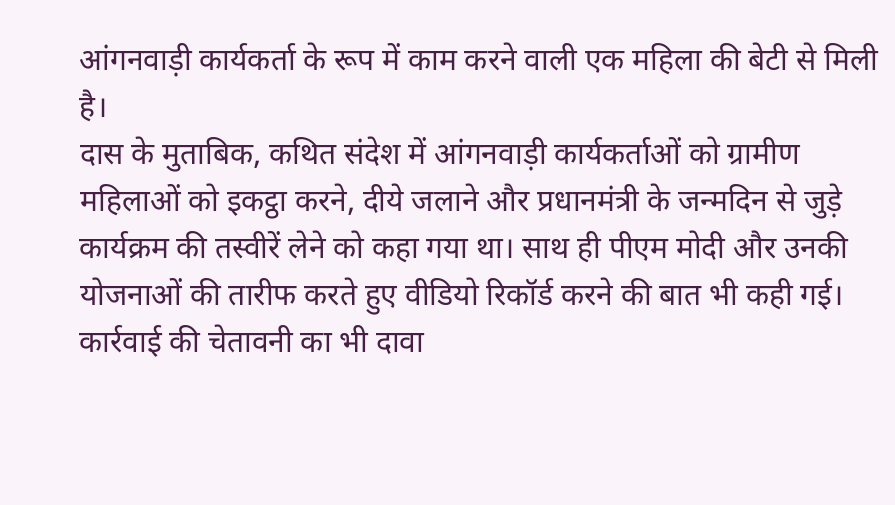आंगनवाड़ी कार्यकर्ता के रूप में काम करने वाली एक महिला की बेटी से मिली है।
दास के मुताबिक, कथित संदेश में आंगनवाड़ी कार्यकर्ताओं को ग्रामीण महिलाओं को इकट्ठा करने, दीये जलाने और प्रधानमंत्री के जन्मदिन से जुड़े कार्यक्रम की तस्वीरें लेने को कहा गया था। साथ ही पीएम मोदी और उनकी योजनाओं की तारीफ करते हुए वीडियो रिकॉर्ड करने की बात भी कही गई।
कार्रवाई की चेतावनी का भी दावा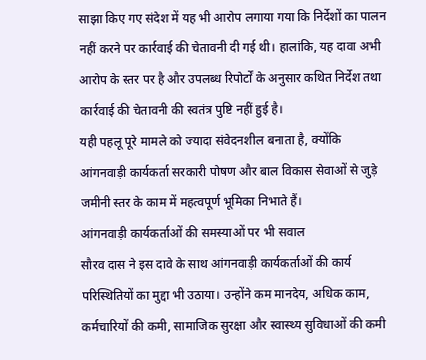साझा किए गए संदेश में यह भी आरोप लगाया गया कि निर्देशों का पालन नहीं करने पर कार्रवाई की चेतावनी दी गई थी। हालांकि, यह दावा अभी आरोप के स्तर पर है और उपलब्ध रिपोर्टों के अनुसार कथित निर्देश तथा कार्रवाई की चेतावनी की स्वतंत्र पुष्टि नहीं हुई है।
यही पहलू पूरे मामले को ज्यादा संवेदनशील बनाता है, क्योंकि आंगनवाड़ी कार्यकर्ता सरकारी पोषण और बाल विकास सेवाओं से जुड़े जमीनी स्तर के काम में महत्वपूर्ण भूमिका निभाते हैं।
आंगनवाड़ी कार्यकर्ताओं की समस्याओं पर भी सवाल
सौरव दास ने इस दावे के साथ आंगनवाड़ी कार्यकर्ताओं की कार्य परिस्थितियों का मुद्दा भी उठाया। उन्होंने कम मानदेय, अधिक काम, कर्मचारियों की कमी, सामाजिक सुरक्षा और स्वास्थ्य सुविधाओं की कमी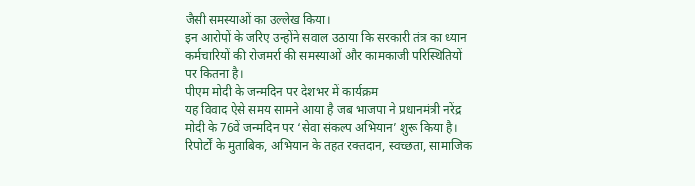जैसी समस्याओं का उल्लेख किया।
इन आरोपों के जरिए उन्होंने सवाल उठाया कि सरकारी तंत्र का ध्यान कर्मचारियों की रोजमर्रा की समस्याओं और कामकाजी परिस्थितियों पर कितना है।
पीएम मोदी के जन्मदिन पर देशभर में कार्यक्रम
यह विवाद ऐसे समय सामने आया है जब भाजपा ने प्रधानमंत्री नरेंद्र मोदी के 76वें जन्मदिन पर ‘सेवा संकल्प अभियान’ शुरू किया है। रिपोर्टों के मुताबिक, अभियान के तहत रक्तदान, स्वच्छता, सामाजिक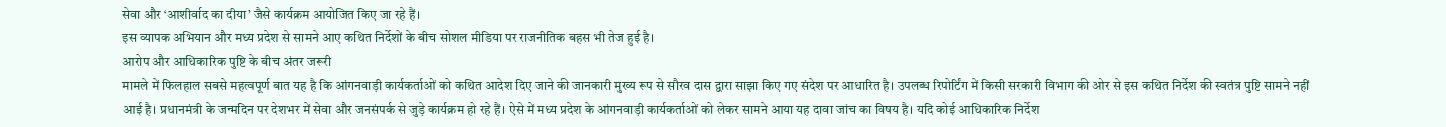सेवा और ‘आशीर्वाद का दीया’ जैसे कार्यक्रम आयोजित किए जा रहे हैं।
इस व्यापक अभियान और मध्य प्रदेश से सामने आए कथित निर्देशों के बीच सोशल मीडिया पर राजनीतिक बहस भी तेज हुई है।
आरोप और आधिकारिक पुष्टि के बीच अंतर जरूरी
मामले में फिलहाल सबसे महत्वपूर्ण बात यह है कि आंगनवाड़ी कार्यकर्ताओं को कथित आदेश दिए जाने की जानकारी मुख्य रूप से सौरव दास द्वारा साझा किए गए संदेश पर आधारित है। उपलब्ध रिपोर्टिंग में किसी सरकारी विभाग की ओर से इस कथित निर्देश की स्वतंत्र पुष्टि सामने नहीं आई है। प्रधानमंत्री के जन्मदिन पर देशभर में सेवा और जनसंपर्क से जुड़े कार्यक्रम हो रहे हैं। ऐसे में मध्य प्रदेश के आंगनवाड़ी कार्यकर्ताओं को लेकर सामने आया यह दावा जांच का विषय है। यदि कोई आधिकारिक निर्देश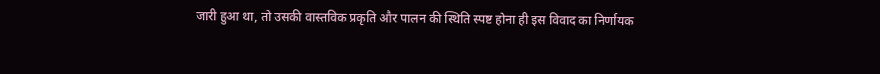जारी हुआ था, तो उसकी वास्तविक प्रकृति और पालन की स्थिति स्पष्ट होना ही इस विवाद का निर्णायक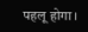पहलू होगा।